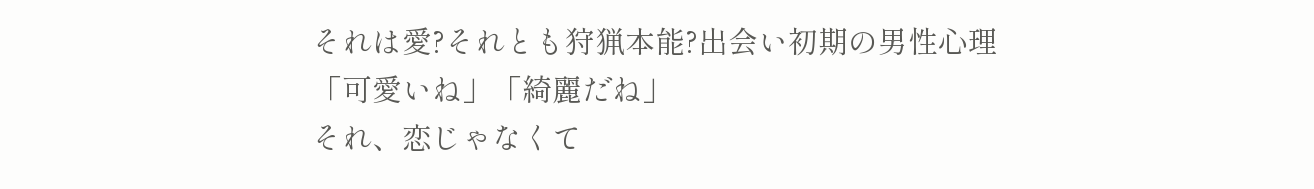それは愛?それとも狩猟本能?出会い初期の男性心理
「可愛いね」「綺麗だね」
それ、恋じゃなくて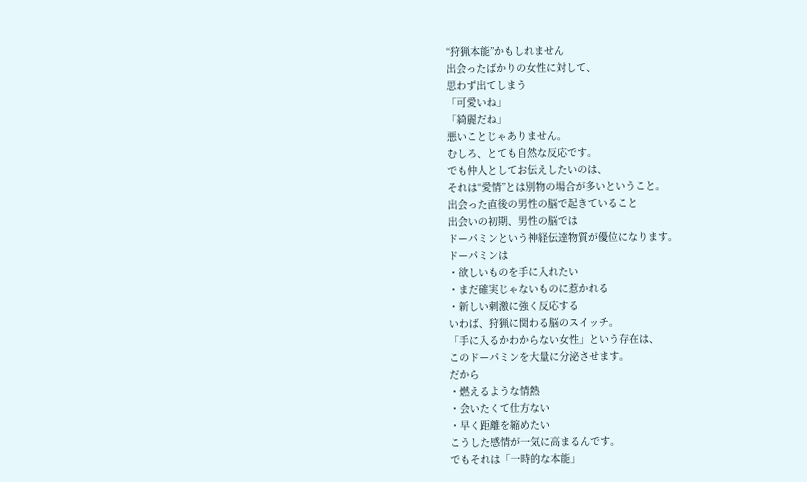“狩猟本能”かもしれません
出会ったばかりの女性に対して、
思わず出てしまう
「可愛いね」
「綺麗だね」
悪いことじゃありません。
むしろ、とても自然な反応です。
でも仲人としてお伝えしたいのは、
それは“愛情”とは別物の場合が多いということ。
出会った直後の男性の脳で起きていること
出会いの初期、男性の脳では
ドーパミンという神経伝達物質が優位になります。
ドーパミンは
・欲しいものを手に入れたい
・まだ確実じゃないものに惹かれる
・新しい刺激に強く反応する
いわば、狩猟に関わる脳のスイッチ。
「手に入るかわからない女性」という存在は、
このドーパミンを大量に分泌させます。
だから
・燃えるような情熱
・会いたくて仕方ない
・早く距離を縮めたい
こうした感情が一気に高まるんです。
でもそれは「一時的な本能」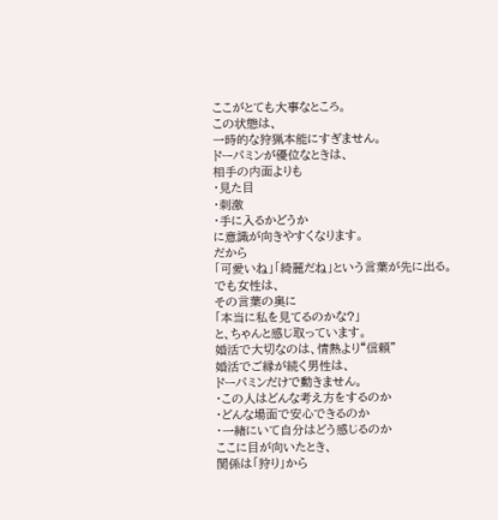ここがとても大事なところ。
この状態は、
一時的な狩猟本能にすぎません。
ドーパミンが優位なときは、
相手の内面よりも
・見た目
・刺激
・手に入るかどうか
に意識が向きやすくなります。
だから
「可愛いね」「綺麗だね」という言葉が先に出る。
でも女性は、
その言葉の奥に
「本当に私を見てるのかな?」
と、ちゃんと感じ取っています。
婚活で大切なのは、情熱より“信頼”
婚活でご縁が続く男性は、
ドーパミンだけで動きません。
・この人はどんな考え方をするのか
・どんな場面で安心できるのか
・一緒にいて自分はどう感じるのか
ここに目が向いたとき、
関係は「狩り」から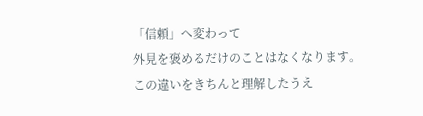「信頼」へ変わって
外見を褒めるだけのことはなくなります。
この違いをきちんと理解したうえ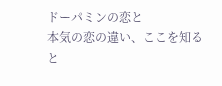ドーパミンの恋と
本気の恋の違い、ここを知ると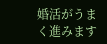婚活がうまく進みます